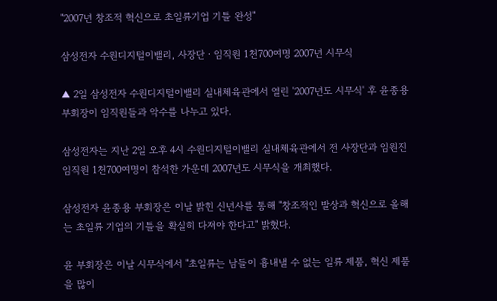"2007년 창조적 혁신으로 초일류기업 기틀 완성"

삼성전자 수원디지털이밸리, 사장단ㆍ임직원 1천700여명 2007년 시무식

▲ 2일 삼성전자 수원디지털이밸리 실내체육관에서 열린 '2007년도 시무식' 후 윤종용 부회장이 임직원들과 악수를 나누고 있다.

삼성전자는 지난 2일 오후 4시 수원디지털이밸리 실내체육관에서 전 사장단과 임원진 임직원 1천700여명이 참석한 가운데 2007년도 시무식을 개최했다.

삼성전자 윤종용 부회장은 이날 밝힌 신년사를 통해 "창조적인 발상과 혁신으로 올해는 초일류 기업의 기틀을 확실히 다져야 한다고" 밝혔다.

윤 부회장은 이날 시무식에서 "초일류는 남들이 흉내낼 수 없는 일류 제품, 혁신 제품을 많이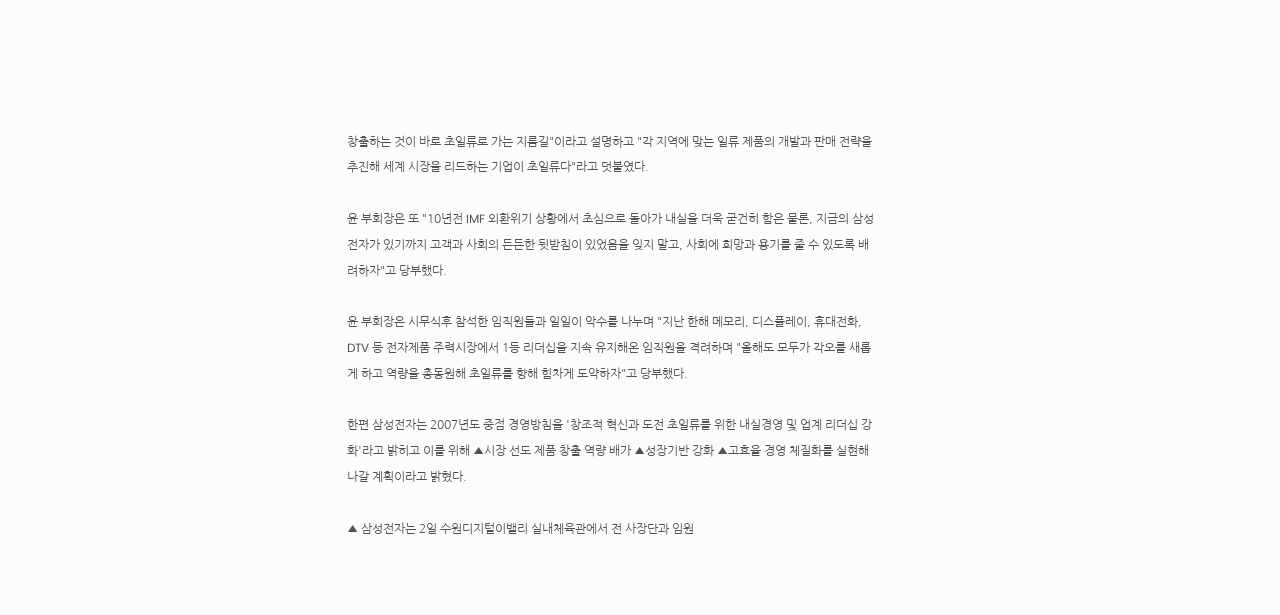창출하는 것이 바로 초일류로 가는 지름길"이라고 설명하고 "각 지역에 맞는 일류 제품의 개발과 판매 전략을 추진해 세계 시장을 리드하는 기업이 초일류다"라고 덧붙였다.

윤 부회장은 또 "10년전 IMF 외환위기 상황에서 초심으로 돌아가 내실을 더욱 굳건히 함은 물론, 지금의 삼성전자가 있기까지 고객과 사회의 든든한 뒷받침이 있었음을 잊지 말고, 사회에 희망과 용기를 줄 수 있도록 배려하자"고 당부했다.

윤 부회장은 시무식후 참석한 임직원들과 일일이 악수를 나누며 "지난 한해 메모리, 디스플레이, 휴대전화, DTV 등 전자제품 주력시장에서 1등 리더십을 지속 유지해온 임직원을 격려하며 "올해도 모두가 각오를 새롭게 하고 역량을 총동원해 초일류를 향해 힘차게 도약하자"고 당부했다.

한편 삼성전자는 2007년도 중점 경영방침을 '창조적 혁신과 도전 초일류를 위한 내실경영 및 업계 리더십 강화'라고 밝히고 이를 위해 ▲시장 선도 제품 창출 역량 배가 ▲성장기반 강화 ▲고효율 경영 체질화를 실현해 나갈 계획이라고 밝혔다.

▲ 삼성전자는 2일 수원디지털이밸리 실내체육관에서 전 사장단과 임원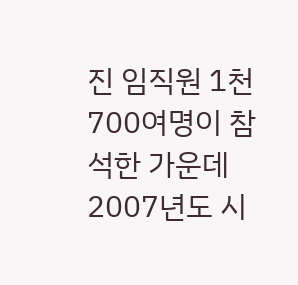진 임직원 1천700여명이 참석한 가운데 2007년도 시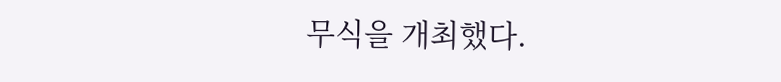무식을 개최했다.